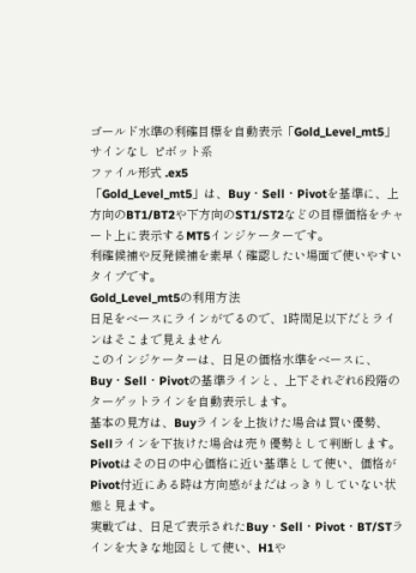ゴールド水準の利確目標を自動表示「Gold_Level_mt5」
サインなし ピボット系
ファイル形式 .ex5
「Gold_Level_mt5」は、Buy・Sell・Pivotを基準に、上方向のBT1/BT2や下方向のST1/ST2などの目標価格をチャート上に表示するMT5インジケーターです。
利確候補や反発候補を素早く確認したい場面で使いやすいタイプです。
Gold_Level_mt5の利用方法
日足をベースにラインがでるので、1時間足以下だとラインはそこまで見えません
このインジケーターは、日足の価格水準をベースに、Buy・Sell・Pivotの基準ラインと、上下それぞれ6段階のターゲットラインを自動表示します。
基本の見方は、Buyラインを上抜けた場合は買い優勢、Sellラインを下抜けた場合は売り優勢として判断します。Pivotはその日の中心価格に近い基準として使い、価格がPivot付近にある時は方向感がまだはっきりしていない状態と見ます。
実戦では、日足で表示されたBuy・Sell・Pivot・BT/STラインを大きな地図として使い、H1や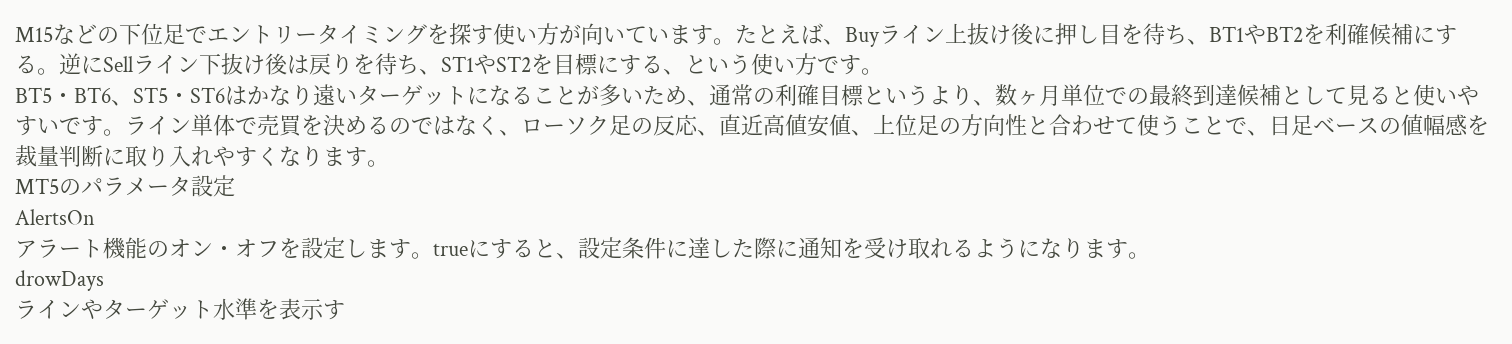M15などの下位足でエントリータイミングを探す使い方が向いています。たとえば、Buyライン上抜け後に押し目を待ち、BT1やBT2を利確候補にする。逆にSellライン下抜け後は戻りを待ち、ST1やST2を目標にする、という使い方です。
BT5・BT6、ST5・ST6はかなり遠いターゲットになることが多いため、通常の利確目標というより、数ヶ月単位での最終到達候補として見ると使いやすいです。ライン単体で売買を決めるのではなく、ローソク足の反応、直近高値安値、上位足の方向性と合わせて使うことで、日足ベースの値幅感を裁量判断に取り入れやすくなります。
MT5のパラメータ設定
AlertsOn
アラート機能のオン・オフを設定します。trueにすると、設定条件に達した際に通知を受け取れるようになります。
drowDays
ラインやターゲット水準を表示す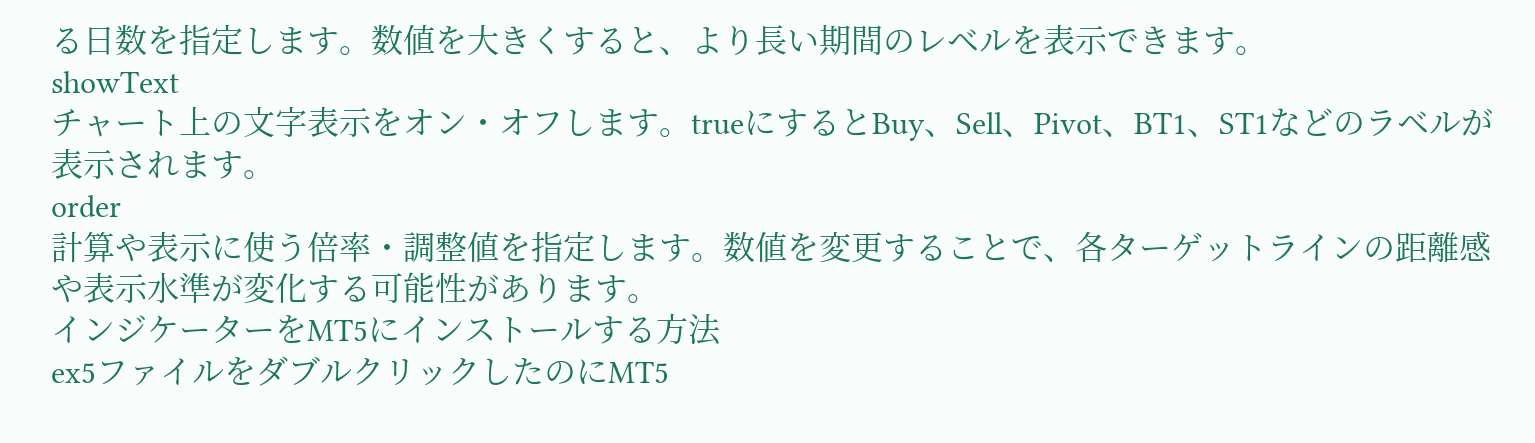る日数を指定します。数値を大きくすると、より長い期間のレベルを表示できます。
showText
チャート上の文字表示をオン・オフします。trueにするとBuy、Sell、Pivot、BT1、ST1などのラベルが表示されます。
order
計算や表示に使う倍率・調整値を指定します。数値を変更することで、各ターゲットラインの距離感や表示水準が変化する可能性があります。
インジケーターをMT5にインストールする方法
ex5ファイルをダブルクリックしたのにMT5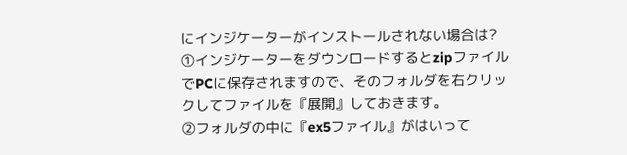にインジケーターがインストールされない場合は?
①インジケーターをダウンロードするとzipファイルでPCに保存されますので、そのフォルダを右クリックしてファイルを『展開』しておきます。
②フォルダの中に『ex5ファイル』がはいって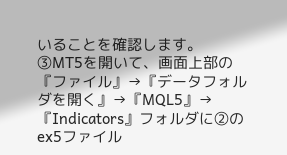いることを確認します。
③MT5を開いて、画面上部の『ファイル』→『データフォルダを開く』→『MQL5』→『Indicators』フォルダに②のex5ファイル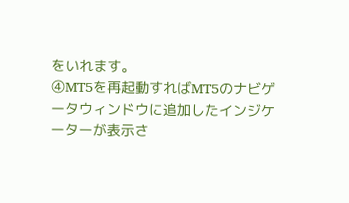をいれます。
④MT5を再起動すればMT5のナビゲータウィンドウに追加したインジケーターが表示さ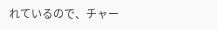れているので、チャー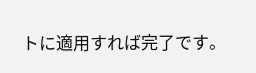トに適用すれば完了です。